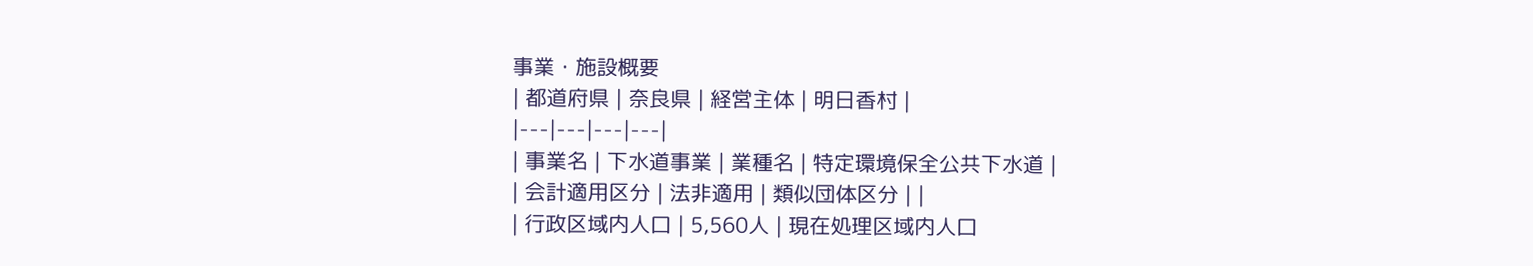事業・施設概要
| 都道府県 | 奈良県 | 経営主体 | 明日香村 |
|---|---|---|---|
| 事業名 | 下水道事業 | 業種名 | 特定環境保全公共下水道 |
| 会計適用区分 | 法非適用 | 類似団体区分 | |
| 行政区域内人口 | 5,560人 | 現在処理区域内人口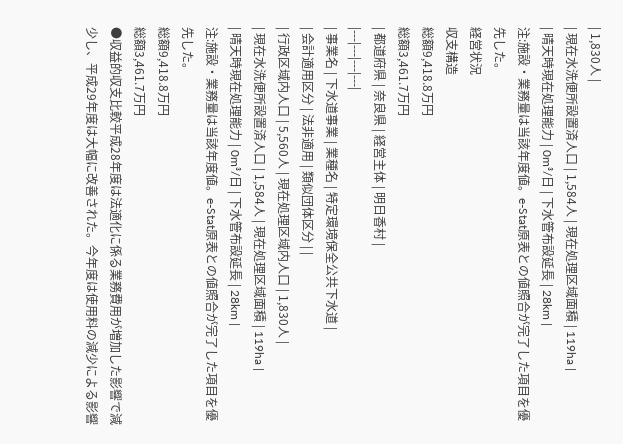| 1,830人 |
| 現在水洗便所設置済人口 | 1,584人 | 現在処理区域面積 | 119ha |
| 晴天時現在処理能力 | 0m³/日 | 下水管布設延長 | 28km |
注:施設・業務量は当該年度値。e-Stat原表との値照合が完了した項目を優先した。
経営状況
収支構造
総額9,418.8万円
総額3,461.7万円
| 都道府県 | 奈良県 | 経営主体 | 明日香村 |
|---|---|---|---|
| 事業名 | 下水道事業 | 業種名 | 特定環境保全公共下水道 |
| 会計適用区分 | 法非適用 | 類似団体区分 | |
| 行政区域内人口 | 5,560人 | 現在処理区域内人口 | 1,830人 |
| 現在水洗便所設置済人口 | 1,584人 | 現在処理区域面積 | 119ha |
| 晴天時現在処理能力 | 0m³/日 | 下水管布設延長 | 28km |
注:施設・業務量は当該年度値。e-Stat原表との値照合が完了した項目を優先した。
総額9,418.8万円
総額3,461.7万円
●収益的収支比較平成28年度は法適化に係る業務費用が増加した影響で減少し、平成29年度は大幅に改善された。今年度は使用料の減少による影響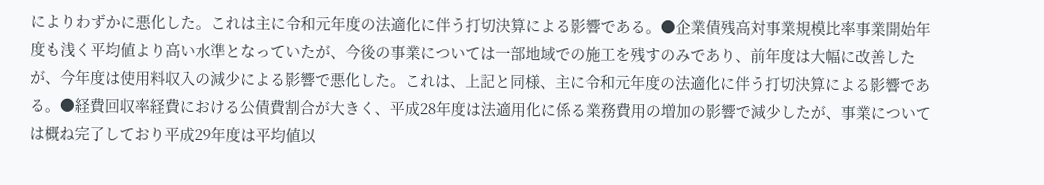によりわずかに悪化した。これは主に令和元年度の法適化に伴う打切決算による影響である。●企業債残高対事業規模比率事業開始年度も浅く平均値より高い水準となっていたが、今後の事業については一部地域での施工を残すのみであり、前年度は大幅に改善したが、今年度は使用料収入の減少による影響で悪化した。これは、上記と同様、主に令和元年度の法適化に伴う打切決算による影響である。●経費回収率経費における公債費割合が大きく、平成28年度は法適用化に係る業務費用の増加の影響で減少したが、事業については概ね完了しており平成29年度は平均値以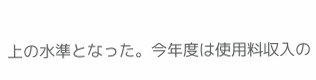上の水準となった。今年度は使用料収入の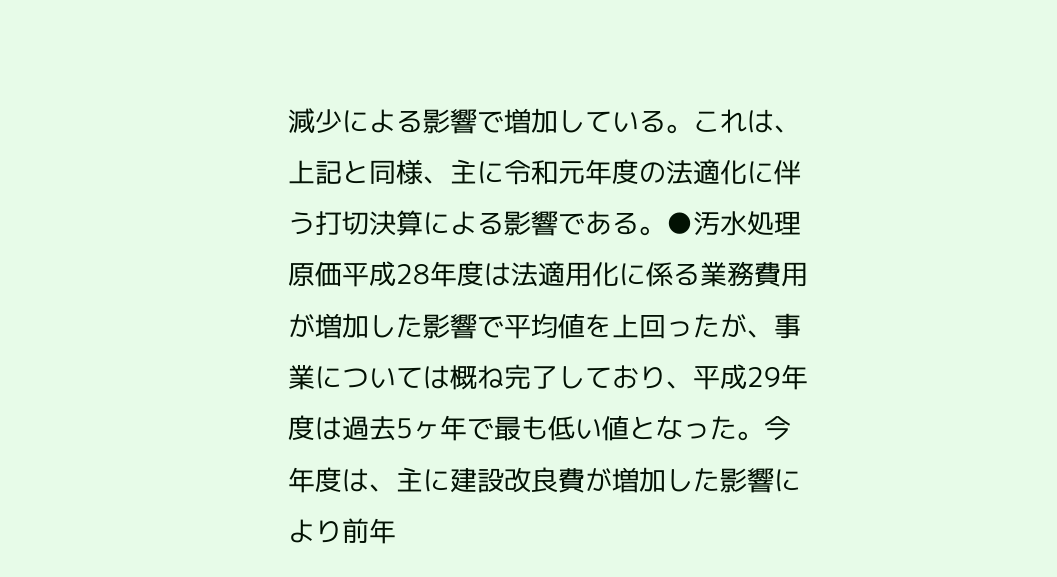減少による影響で増加している。これは、上記と同様、主に令和元年度の法適化に伴う打切決算による影響である。●汚水処理原価平成28年度は法適用化に係る業務費用が増加した影響で平均値を上回ったが、事業については概ね完了しており、平成29年度は過去5ヶ年で最も低い値となった。今年度は、主に建設改良費が増加した影響により前年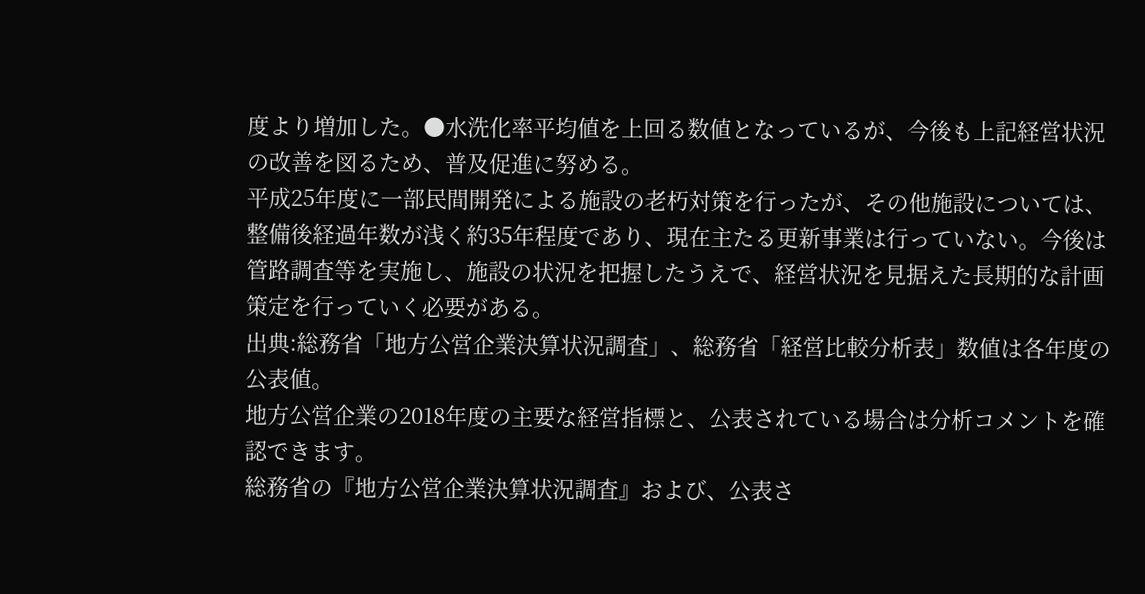度より増加した。●水洗化率平均値を上回る数値となっているが、今後も上記経営状況の改善を図るため、普及促進に努める。
平成25年度に一部民間開発による施設の老朽対策を行ったが、その他施設については、整備後経過年数が浅く約35年程度であり、現在主たる更新事業は行っていない。今後は管路調査等を実施し、施設の状況を把握したうえで、経営状況を見据えた長期的な計画策定を行っていく必要がある。
出典:総務省「地方公営企業決算状況調査」、総務省「経営比較分析表」数値は各年度の公表値。
地方公営企業の2018年度の主要な経営指標と、公表されている場合は分析コメントを確認できます。
総務省の『地方公営企業決算状況調査』および、公表さ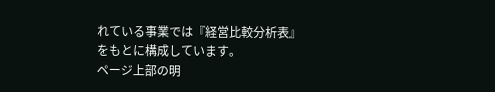れている事業では『経営比較分析表』をもとに構成しています。
ページ上部の明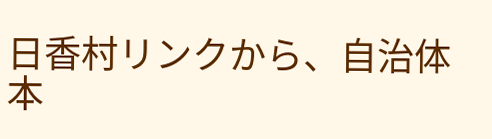日香村リンクから、自治体本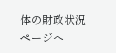体の財政状況ページへ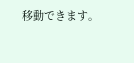移動できます。